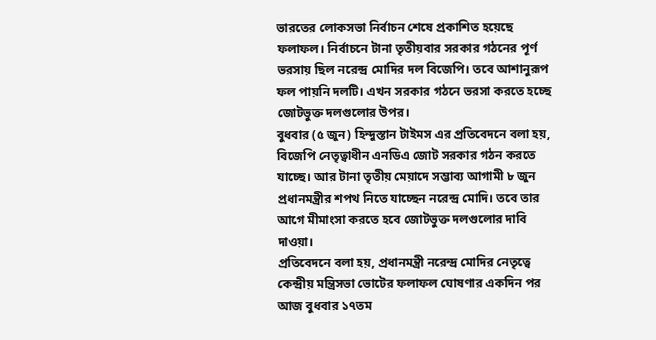ভারতের লোকসভা নির্বাচন শেষে প্রকাশিত হয়েছে ফলাফল। নির্বাচনে টানা তৃতীয়বার সরকার গঠনের পূর্ণ ভরসায় ছিল নরেন্দ্র মোদির দল বিজেপি। তবে আশানুরূপ ফল পায়নি দলটি। এখন সরকার গঠনে ভরসা করতে হচ্ছে জোটভুক্ত দলগুলোর উপর।
বুধবার (৫ জুন) হিন্দুস্তান টাইমস এর প্রতিবেদনে বলা হয়, বিজেপি নেতৃত্বাধীন এনডিএ জোট সরকার গঠন করতে যাচ্ছে। আর টানা তৃতীয় মেয়াদে সম্ভাব্য আগামী ৮ জুন প্রধানমন্ত্রীর শপথ নিতে যাচ্ছেন নরেন্দ্র মোদি। তবে তার আগে মীমাংসা করতে হবে জোটভুক্ত দলগুলোর দাবি দাওয়া।
প্রতিবেদনে বলা হয়, প্রধানমন্ত্রী নরেন্দ্র মোদির নেতৃত্বে কেন্দ্রীয় মন্ত্রিসভা ভোটের ফলাফল ঘোষণার একদিন পর আজ বুধবার ১৭তম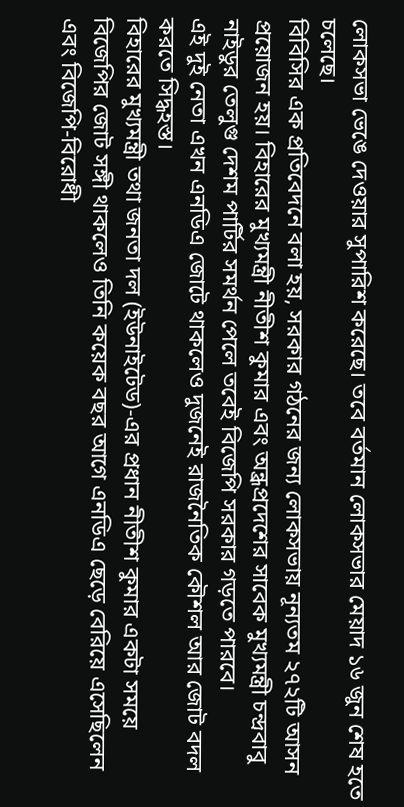লোকসভা ভেঙে দেওয়ার সুপারিশ করেছে। তবে বর্তমান লোকসভার মেয়াদ ১৬ জুন শেষ হতে চলেছে।
বিবিসির এক প্রতিবেদনে বলা হয়, সরকার গঠনের জন্য লোকসভায় নূন্যতম ২৭২টি আসন প্রয়োজন হয়। বিহারের মুখ্যমন্ত্রী নীতীশ কুমার এবং অন্ধ্রপ্রদেশের সাবেক মুখ্যমন্ত্রী চন্দ্রবাবু নাইডুর তেলুগু দেশম পার্টির সমর্থন পেলে তবেই বিজেপি সরকার গড়তে পারবে।
এই দুই নেতা এখন এনডিএ জোটে থাকলেও দুজনেই রাজনৈতিক কৌশল আর জোট বদল করতে সিদ্ধহস্ত।
বিহারের মুখ্যমন্ত্রী তথা জনতা দল (ইউনাইটেড)-এর প্রধান নীতীশ কুমার একটা সময়ে বিজেপির জোট সঙ্গী থাকলেও তিনি কয়েক বছর আগে এনডিএ ছেড়ে বেরিয়ে এসেছিলেন এবং বিজেপি-বিরোধী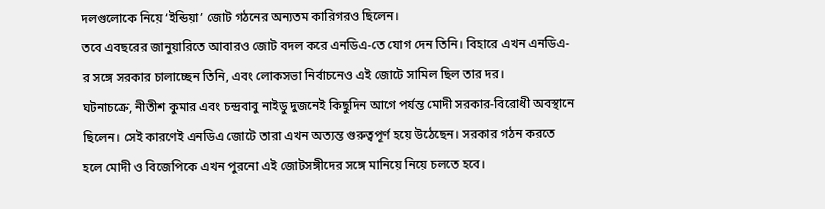দলগুলোকে নিয়ে ‘ইন্ডিয়া’ জোট গঠনের অন্যতম কারিগরও ছিলেন।
তবে এবছরের জানুয়ারিতে আবারও জোট বদল করে এনডিএ-তে যোগ দেন তিনি। বিহারে এখন এনডিএ-র সঙ্গে সরকার চালাচ্ছেন তিনি, এবং লোকসভা নির্বাচনেও এই জোটে সামিল ছিল তার দর।
ঘটনাচক্রে, নীতীশ কুমার এবং চন্দ্রবাবু নাইডু দুজনেই কিছুদিন আগে পর্যন্ত মোদী সরকার-বিরোধী অবস্থানে ছিলেন। সেই কারণেই এনডিএ জোটে তারা এখন অত্যন্ত গুরুত্বপূর্ণ হয়ে উঠেছেন। সরকার গঠন করতে হলে মোদী ও বিজেপিকে এখন পুরনো এই জোটসঙ্গীদের সঙ্গে মানিয়ে নিয়ে চলতে হবে।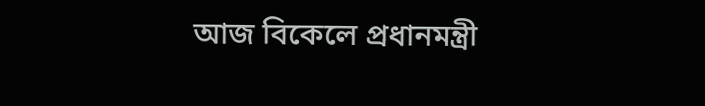আজ বিকেলে প্রধানমন্ত্রী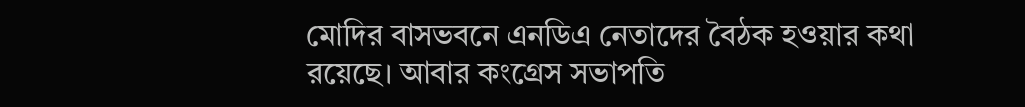মোদির বাসভবনে এনডিএ নেতাদের বৈঠক হওয়ার কথা রয়েছে। আবার কংগ্রেস সভাপতি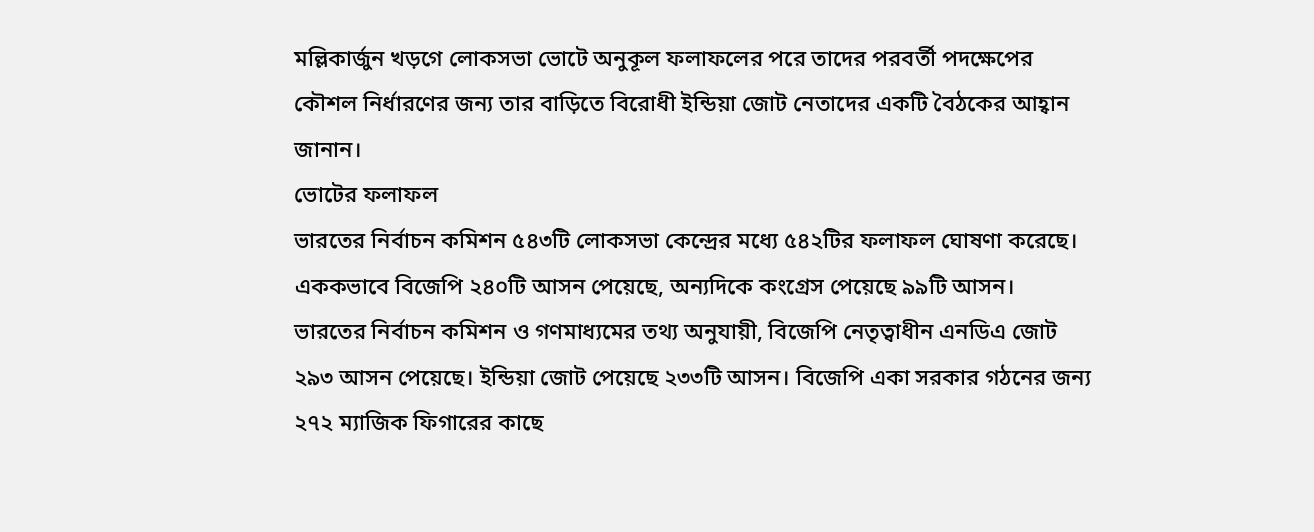মল্লিকার্জুন খড়গে লোকসভা ভোটে অনুকূল ফলাফলের পরে তাদের পরবর্তী পদক্ষেপের কৌশল নির্ধারণের জন্য তার বাড়িতে বিরোধী ইন্ডিয়া জোট নেতাদের একটি বৈঠকের আহ্বান জানান।
ভোটের ফলাফল
ভারতের নির্বাচন কমিশন ৫৪৩টি লোকসভা কেন্দ্রের মধ্যে ৫৪২টির ফলাফল ঘোষণা করেছে। এককভাবে বিজেপি ২৪০টি আসন পেয়েছে, অন্যদিকে কংগ্রেস পেয়েছে ৯৯টি আসন।
ভারতের নির্বাচন কমিশন ও গণমাধ্যমের তথ্য অনুযায়ী, বিজেপি নেতৃত্বাধীন এনডিএ জোট ২৯৩ আসন পেয়েছে। ইন্ডিয়া জোট পেয়েছে ২৩৩টি আসন। বিজেপি একা সরকার গঠনের জন্য ২৭২ ম্যাজিক ফিগারের কাছে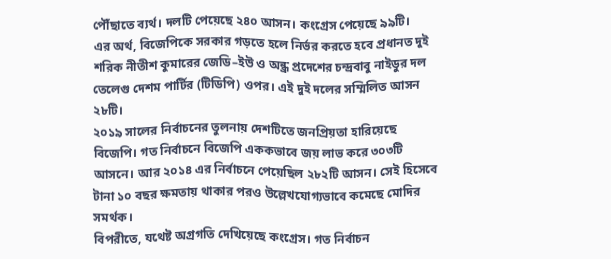পৌঁছাতে ব্যর্থ। দলটি পেয়েছে ২৪০ আসন। কংগ্রেস পেয়েছে ৯৯টি।
এর অর্থ, বিজেপিকে সরকার গড়তে হলে নির্ভর করতে হবে প্রধানত দুই শরিক নীতীশ কুমারের জেডি–ইউ ও অন্ধ্র প্রদেশের চন্দ্রবাবু নাইডুর দল তেলেগু দেশম পার্টির (টিডিপি) ওপর। এই দুই দলের সম্মিলিত আসন ২৮টি।
২০১৯ সালের নির্বাচনের তুলনায় দেশটিতে জনপ্রিয়তা হারিয়েছে বিজেপি। গত নির্বাচনে বিজেপি এককভাবে জয় লাভ করে ৩০৩টি আসনে। আর ২০১৪ এর নির্বাচনে পেয়েছিল ২৮২টি আসন। সেই হিসেবে টানা ১০ বছর ক্ষমতায় থাকার পরও উল্লেখযোগ্যভাবে কমেছে মোদির সমর্থক।
বিপরীতে, যথেষ্ট অগ্রগতি দেখিয়েছে কংগ্রেস। গত নির্বাচন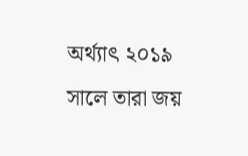অর্থ্যাৎ ২০১৯ সালে তারা জয়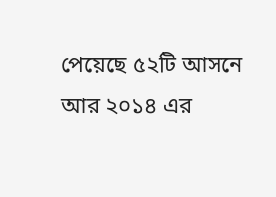পেয়েছে ৫২টি আসনে আর ২০১৪ এর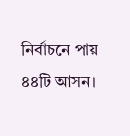নির্বাচনে পায় ৪৪টি আসন।